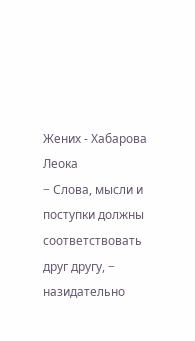Жених - Хабарова Леока
− Слова, мысли и поступки должны соответствовать друг другу, − назидательно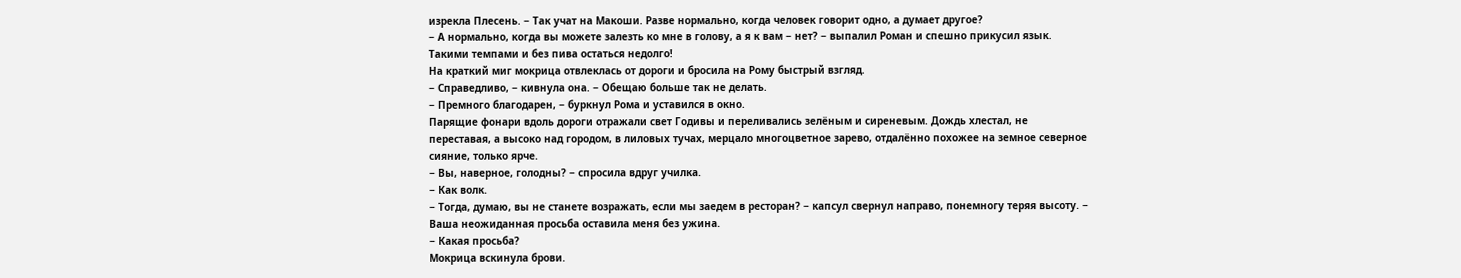изрекла Плесень. − Так учат на Макоши. Разве нормально, когда человек говорит одно, а думает другое?
− А нормально, когда вы можете залезть ко мне в голову, а я к вам − нет? − выпалил Роман и спешно прикусил язык. Такими темпами и без пива остаться недолго!
На краткий миг мокрица отвлеклась от дороги и бросила на Рому быстрый взгляд.
− Справедливо, − кивнула она. − Обещаю больше так не делать.
− Премного благодарен, − буркнул Рома и уставился в окно.
Парящие фонари вдоль дороги отражали свет Годивы и переливались зелёным и сиреневым. Дождь хлестал, не переставая, а высоко над городом, в лиловых тучах, мерцало многоцветное зарево, отдалённо похожее на земное северное сияние, только ярче.
− Вы, наверное, голодны? − спросила вдруг училка.
− Как волк.
− Тогда, думаю, вы не станете возражать, если мы заедем в ресторан? − капсул свернул направо, понемногу теряя высоту. − Ваша неожиданная просьба оставила меня без ужина.
− Какая просьба?
Мокрица вскинула брови.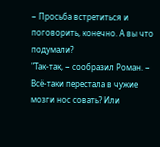− Просьба встретиться и поговорить, конечно. А вы что подумали?
"Так-так, − сообразил Роман. − Всё-таки перестала в чужие мозги нос совать? Или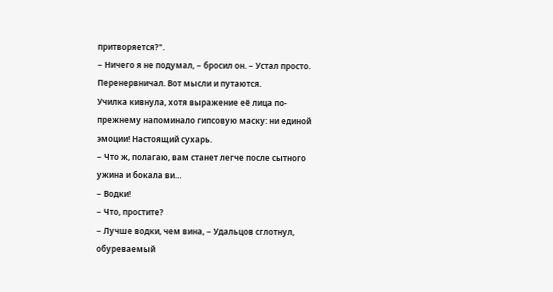притворяется?".
− Ничего я не подумал, − бросил он. − Устал просто. Перенервничал. Вот мысли и путаются.
Училка кивнула, хотя выражение её лица по-прежнему напоминало гипсовую маску: ни единой эмоции! Настоящий сухарь.
− Что ж, полагаю, вам станет легче после сытного ужина и бокала ви…
− Водки!
− Что, простите?
− Лучше водки, чем вина, − Удальцов сглотнул, обуреваемый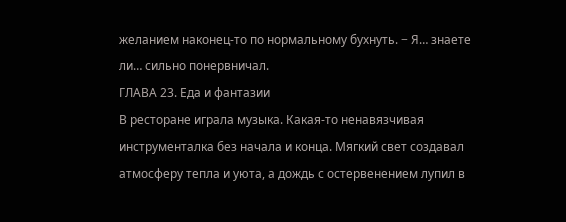желанием наконец-то по нормальному бухнуть. − Я… знаете ли… сильно понервничал.
ГЛАВА 23. Еда и фантазии
В ресторане играла музыка. Какая-то ненавязчивая инструменталка без начала и конца. Мягкий свет создавал атмосферу тепла и уюта, а дождь с остервенением лупил в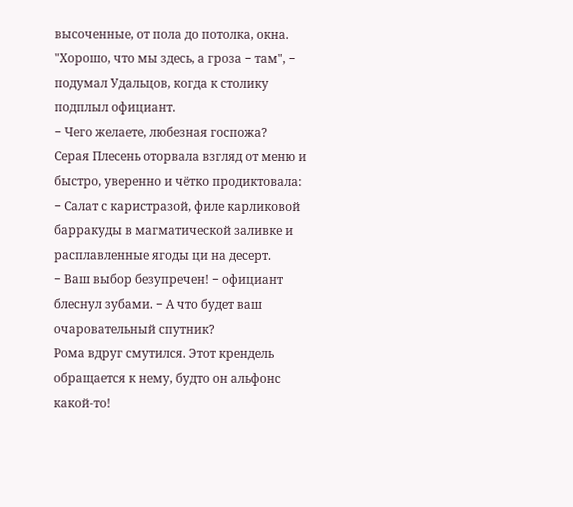высоченные, от пола до потолка, окна.
"Хорошо, что мы здесь, а гроза − там", − подумал Удальцов, когда к столику подплыл официант.
− Чего желаете, любезная госпожа?
Серая Плесень оторвала взгляд от меню и быстро, уверенно и чётко продиктовала:
− Салат с каристразой, филе карликовой барракуды в магматической заливке и расплавленные ягоды ци на десерт.
− Ваш выбор безупречен! − официант блеснул зубами. − А что будет ваш очаровательный спутник?
Рома вдруг смутился. Этот крендель обращается к нему, будто он альфонс какой-то!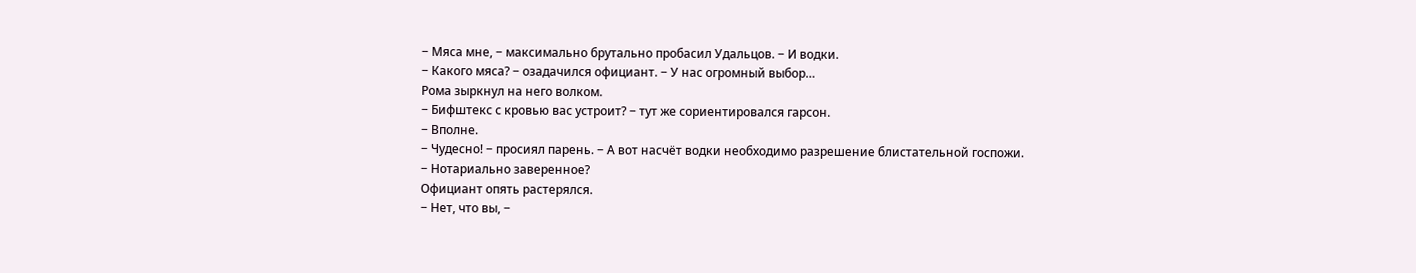− Мяса мне, − максимально брутально пробасил Удальцов. − И водки.
− Какого мяса? − озадачился официант. − У нас огромный выбор…
Рома зыркнул на него волком.
− Бифштекс с кровью вас устроит? − тут же сориентировался гарсон.
− Вполне.
− Чудесно! − просиял парень. − А вот насчёт водки необходимо разрешение блистательной госпожи.
− Нотариально заверенное?
Официант опять растерялся.
− Нет, что вы, −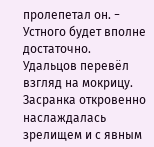пролепетал он. − Устного будет вполне достаточно.
Удальцов перевёл взгляд на мокрицу. Засранка откровенно наслаждалась зрелищем и с явным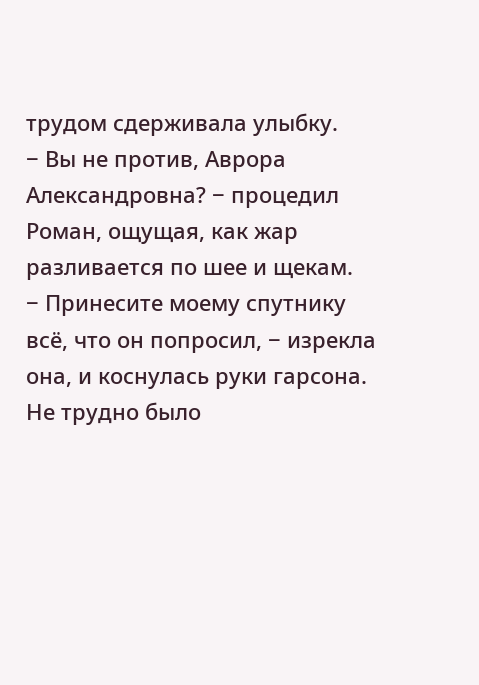трудом сдерживала улыбку.
− Вы не против, Аврора Александровна? − процедил Роман, ощущая, как жар разливается по шее и щекам.
− Принесите моему спутнику всё, что он попросил, − изрекла она, и коснулась руки гарсона. Не трудно было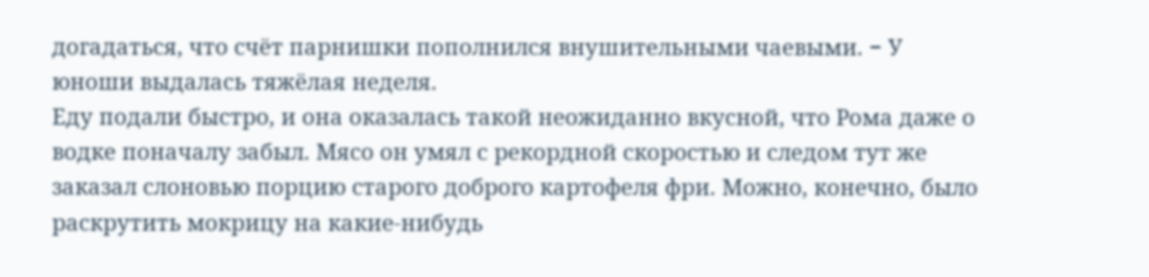догадаться, что счёт парнишки пополнился внушительными чаевыми. − У юноши выдалась тяжёлая неделя.
Еду подали быстро, и она оказалась такой неожиданно вкусной, что Рома даже о водке поначалу забыл. Мясо он умял с рекордной скоростью и следом тут же заказал слоновью порцию старого доброго картофеля фри. Можно, конечно, было раскрутить мокрицу на какие-нибудь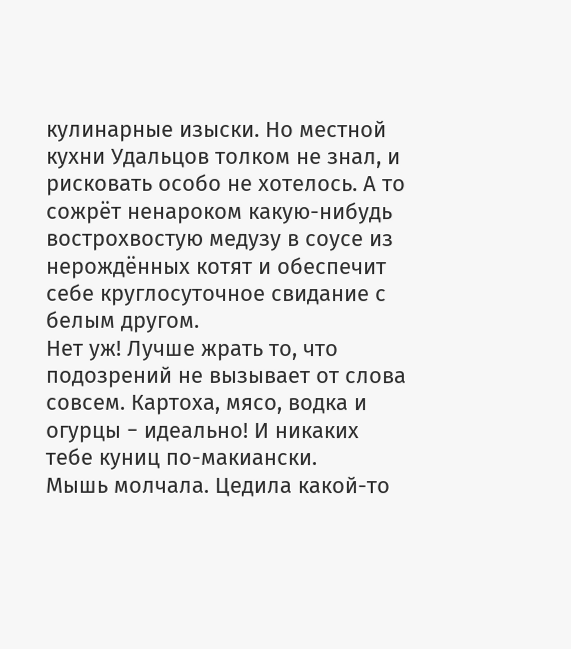кулинарные изыски. Но местной кухни Удальцов толком не знал, и рисковать особо не хотелось. А то сожрёт ненароком какую-нибудь вострохвостую медузу в соусе из нерождённых котят и обеспечит себе круглосуточное свидание с белым другом.
Нет уж! Лучше жрать то, что подозрений не вызывает от слова совсем. Картоха, мясо, водка и огурцы − идеально! И никаких тебе куниц по-макиански.
Мышь молчала. Цедила какой-то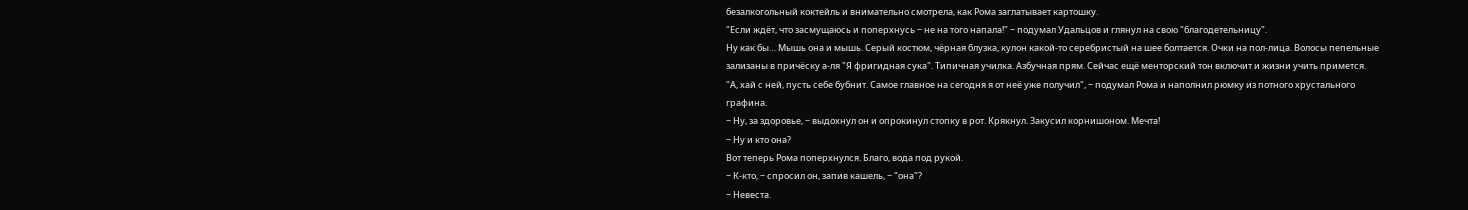безалкогольный коктейль и внимательно смотрела, как Рома заглатывает картошку.
"Если ждёт, что засмущаюсь и поперхнусь − не на того напала!" − подумал Удальцов и глянул на свою "благодетельницу".
Ну как бы… Мышь она и мышь. Серый костюм, чёрная блузка, кулон какой-то серебристый на шее болтается. Очки на пол-лица. Волосы пепельные зализаны в причёску а-ля "Я фригидная сука". Типичная училка. Азбучная прям. Сейчас ещё менторский тон включит и жизни учить примется.
"А, хай с ней, пусть себе бубнит. Самое главное на сегодня я от неё уже получил", − подумал Рома и наполнил рюмку из потного хрустального графина.
− Ну, за здоровье, − выдохнул он и опрокинул стопку в рот. Крякнул. Закусил корнишоном. Мечта!
− Ну и кто она?
Вот теперь Рома поперхнулся. Благо, вода под рукой.
− К-кто, − спросил он, запив кашель, − "она"?
− Невеста.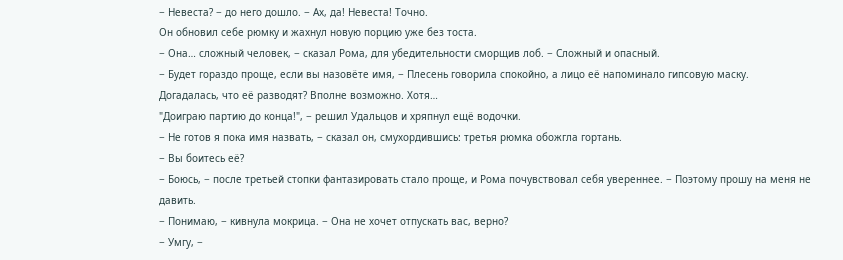− Невеста? − до него дошло. − Ах, да! Невеста! Точно.
Он обновил себе рюмку и жахнул новую порцию уже без тоста.
− Она… сложный человек, − сказал Рома, для убедительности сморщив лоб. − Сложный и опасный.
− Будет гораздо проще, если вы назовёте имя, − Плесень говорила спокойно, а лицо её напоминало гипсовую маску.
Догадалась, что её разводят? Вполне возможно. Хотя…
"Доиграю партию до конца!", − решил Удальцов и хряпнул ещё водочки.
− Не готов я пока имя назвать, − сказал он, смухордившись: третья рюмка обожгла гортань.
− Вы боитесь её?
− Боюсь, − после третьей стопки фантазировать стало проще, и Рома почувствовал себя увереннее. − Поэтому прошу на меня не давить.
− Понимаю, − кивнула мокрица. − Она не хочет отпускать вас, верно?
− Умгу, −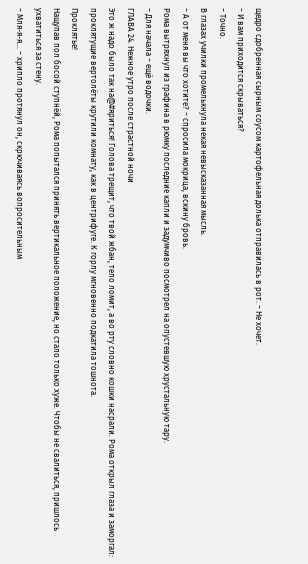щедро сдобренная сырным соусом картофельная долька отправилась в рот. − Не хочет.
− И вам приходится скрываться?
− Точно.
В глазах училки промелькнула некая невысказанная мысль.
− А от меня вы что хотите? − спросила мокрица, вскину бровь.
Рома вытряхнул из графина в рюмку последние капли и задумчиво посмотрел на опустевшую хрустальную тару.
− Для начала − ещё водочки.
ГЛАВА 24. Нежное утро после страстной ночи
Это ж надо было так на@#яриться! Голова трещит, что твой жбан, тело ломит, а во рту словно кошки насрали. Рома открыл глаза и заморгал: проклятущие вертолёты крутили комнату, как в центрифуге. К горлу мгновенно подкатила тошнота.
Проклятье!
Нащупав пол босой ступнёй, Рома попытался принять вертикальное положение, но стало только хуже. Чтобы не свалиться, пришлось ухватиться за стену.
− Мля-я-я… − хрипло протянул он, скрючиваясь вопросительным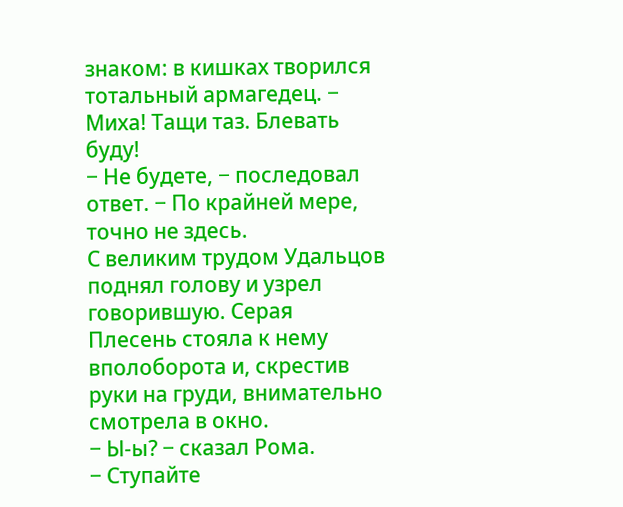знаком: в кишках творился тотальный армагедец. − Миха! Тащи таз. Блевать буду!
− Не будете, − последовал ответ. − По крайней мере, точно не здесь.
С великим трудом Удальцов поднял голову и узрел говорившую. Серая Плесень стояла к нему вполоборота и, скрестив руки на груди, внимательно смотрела в окно.
− Ы-ы? − сказал Рома.
− Ступайте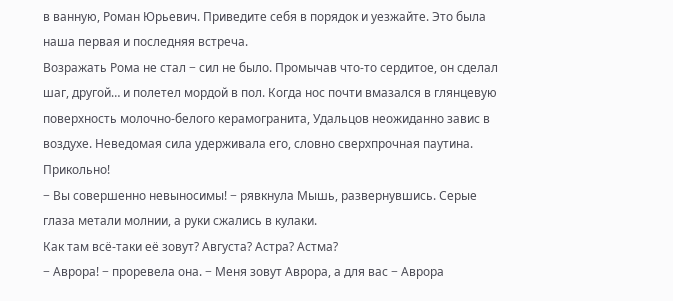в ванную, Роман Юрьевич. Приведите себя в порядок и уезжайте. Это была наша первая и последняя встреча.
Возражать Рома не стал − сил не было. Промычав что-то сердитое, он сделал шаг, другой… и полетел мордой в пол. Когда нос почти вмазался в глянцевую поверхность молочно-белого керамогранита, Удальцов неожиданно завис в воздухе. Неведомая сила удерживала его, словно сверхпрочная паутина.
Прикольно!
− Вы совершенно невыносимы! − рявкнула Мышь, развернувшись. Серые глаза метали молнии, а руки сжались в кулаки.
Как там всё-таки её зовут? Августа? Астра? Астма?
− Аврора! − проревела она. − Меня зовут Аврора, а для вас − Аврора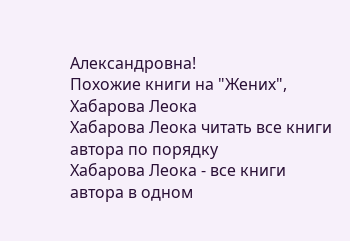Александровна!
Похожие книги на "Жених", Хабарова Леока
Хабарова Леока читать все книги автора по порядку
Хабарова Леока - все книги автора в одном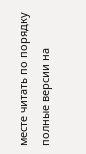месте читать по порядку полные версии на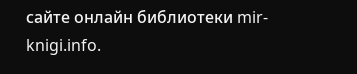сайте онлайн библиотеки mir-knigi.info.